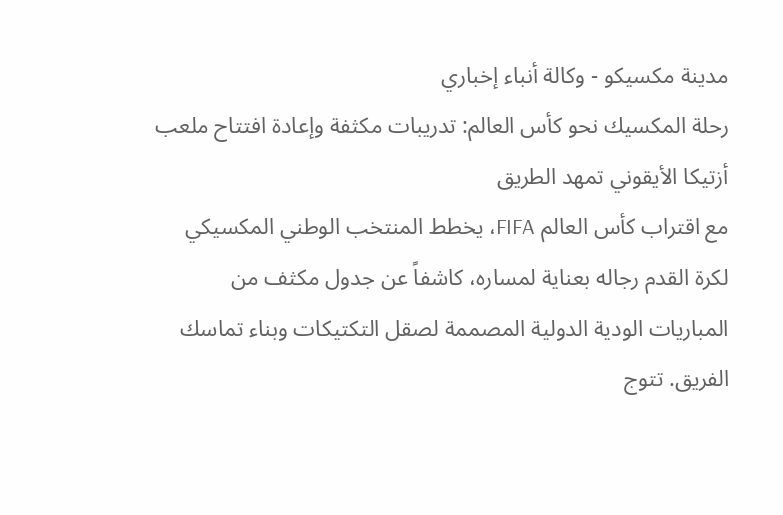مدينة مكسيكو - وكالة أنباء إخباري
رحلة المكسيك نحو كأس العالم: تدريبات مكثفة وإعادة افتتاح ملعب أزتيكا الأيقوني تمهد الطريق
مع اقتراب كأس العالم FIFA، يخطط المنتخب الوطني المكسيكي لكرة القدم رجاله بعناية لمساره، كاشفاً عن جدول مكثف من المباريات الودية الدولية المصممة لصقل التكتيكات وبناء تماسك الفريق. تتوج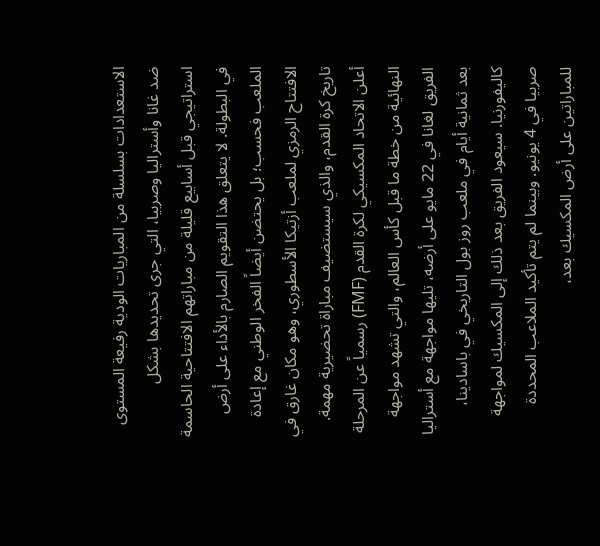الاستعدادات بسلسلة من المباريات الودية رفيعة المستوى ضد غانا وأستراليا وصربيا، التي جرى تحديدها بشكل استراتيجي قبل أسابيع قليلة من مباراتهم الافتتاحية الحاسمة في البطولة. لا يتعلق هذا التقويم الصارم بالأداء على أرض الملعب فحسب؛ بل يحتضن أيضاً الفخر الوطني مع إعادة الافتتاح الرمزي لملعب أزتيكا الأسطوري، وهو مكان غارق في تاريخ كرة القدم، والذي سيستضيف مباراة تحضيرية مهمة.
أعلن الاتحاد المكسيكي لكرة القدم (FMF) رسمياً عن المرحلة النهائية من خطة ما قبل كأس العالم، والتي تشهد مواجهة الفريق لغانا في 22 مايو على أرضه، تليها مواجهة مع أستراليا بعد ثمانية أيام في ملعب روز بول التاريخي في باسادينا، كاليفورنيا. سيعود الفريق بعد ذلك إلى المكسيك لمواجهة صربيا في 4 يونيو. وبينما لم يتم تأكيد الملاعب المحددة للمباراتين على أرض المكسيك بعد،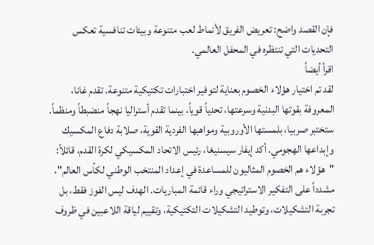فإن القصد واضح: تعريض الفريق لأنماط لعب متنوعة وبيئات تنافسية تعكس التحديات التي تنتظره في المحفل العالمي.
اقرأ أيضاً
لقد تم اختيار هؤلاء الخصوم بعناية لتوفير اختبارات تكتيكية متنوعة. تقدم غانا، المعروفة بقوتها البدنية وسرعتها، تحدياً قوياً، بينما تقدم أستراليا نهجاً منضبطاً ومنظماً. ستختبر صربيا، بلمستها الأوروبية ومواهبها الفردية القوية، صلابة دفاع المكسيك وإبداعها الهجومي. أكد إيفار سيسنيغا، رئيس الاتحاد المكسيكي لكرة القدم، قائلاً: "هؤلاء هم الخصوم المثاليون للمساعدة في إعداد المنتخب الوطني لكأس العالم"، مشدداً على التفكير الاستراتيجي وراء قائمة المباريات. الهدف ليس الفوز فقط، بل تجربة التشكيلات، وتوطيد التشكيلات التكتيكية، وتقييم لياقة اللاعبين في ظروف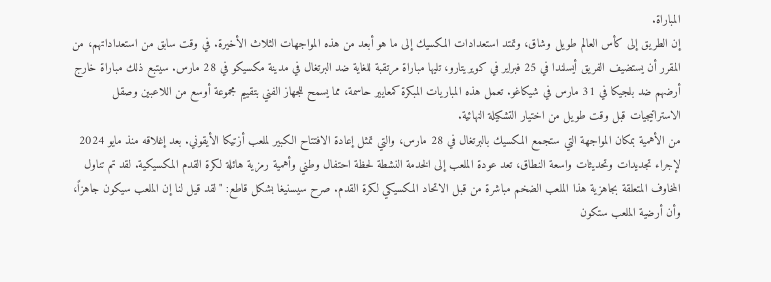المباراة.
إن الطريق إلى كأس العالم طويل وشاق، وتمتد استعدادات المكسيك إلى ما هو أبعد من هذه المواجهات الثلاث الأخيرة. في وقت سابق من استعداداتهم، من المقرر أن يستضيف الفريق أيسلندا في 25 فبراير في كويريتارو، تليها مباراة مرتقبة للغاية ضد البرتغال في مدينة مكسيكو في 28 مارس. سيتبع ذلك مباراة خارج أرضهم ضد بلجيكا في 31 مارس في شيكاغو. تعمل هذه المباريات المبكرة كمعايير حاسمة، مما يسمح للجهاز الفني بتقييم مجموعة أوسع من اللاعبين وصقل الاستراتيجيات قبل وقت طويل من اختيار التشكيلة النهائية.
من الأهمية بمكان المواجهة التي ستجمع المكسيك بالبرتغال في 28 مارس، والتي تمثل إعادة الافتتاح الكبير لملعب أزتيكا الأيقوني. بعد إغلاقه منذ مايو 2024 لإجراء تجديدات وتحديثات واسعة النطاق، تعد عودة الملعب إلى الخدمة النشطة لحظة احتفال وطني وأهمية رمزية هائلة لكرة القدم المكسيكية. لقد تم تناول المخاوف المتعلقة بجاهزية هذا الملعب الضخم مباشرة من قبل الاتحاد المكسيكي لكرة القدم. صرح سيسنيغا بشكل قاطع: "لقد قيل لنا إن الملعب سيكون جاهزاً، وأن أرضية الملعب ستكون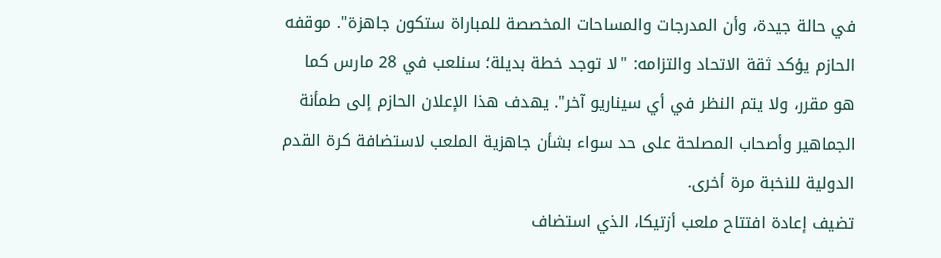في حالة جيدة، وأن المدرجات والمساحات المخصصة للمباراة ستكون جاهزة". موقفه الحازم يؤكد ثقة الاتحاد والتزامه: "لا توجد خطة بديلة؛ سنلعب في 28 مارس كما هو مقرر، ولا يتم النظر في أي سيناريو آخر". يهدف هذا الإعلان الحازم إلى طمأنة الجماهير وأصحاب المصلحة على حد سواء بشأن جاهزية الملعب لاستضافة كرة القدم الدولية للنخبة مرة أخرى.
تضيف إعادة افتتاح ملعب أزتيكا، الذي استضاف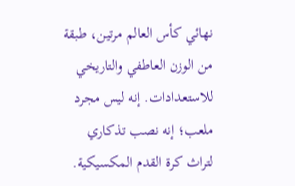نهائي كأس العالم مرتين، طبقة من الوزن العاطفي والتاريخي للاستعدادات. إنه ليس مجرد ملعب؛ إنه نصب تذكاري لتراث كرة القدم المكسيكية.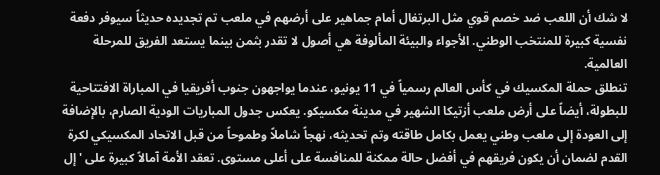لا شك أن اللعب ضد خصم قوي مثل البرتغال أمام جماهير على أرضهم في ملعب تم تجديده حديثاً سيوفر دفعة نفسية كبيرة للمنتخب الوطني. الأجواء والبيئة المألوفة هي أصول لا تقدر بثمن بينما يستعد الفريق للمرحلة العالمية.
تنطلق حملة المكسيك في كأس العالم رسمياً في 11 يونيو، عندما يواجهون جنوب أفريقيا في المباراة الافتتاحية للبطولة، أيضاً على أرض ملعب أزتيكا الشهير في مدينة مكسيكو. يعكس جدول المباريات الودية الصارم، بالإضافة إلى العودة إلى ملعب وطني يعمل بكامل طاقته وتم تحديثه، نهجاً شاملاً وطموحاً من قبل الاتحاد المكسيكي لكرة القدم لضمان أن يكون فريقهم في أفضل حالة ممكنة للمنافسة على أعلى مستوى. تعقد الأمة آمالاً كبيرة على 'إل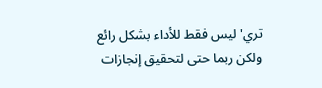تري' ليس فقط للأداء بشكل رائع ولكن ربما حتى لتحقيق إنجازات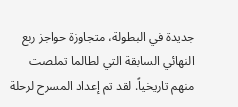جديدة في البطولة، متجاوزة حواجز ربع النهائي السابقة التي لطالما تملصت منهم تاريخياً. لقد تم إعداد المسرح لرحلة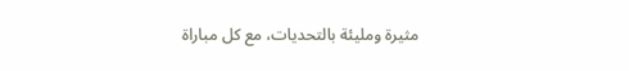مثيرة ومليئة بالتحديات، مع كل مباراة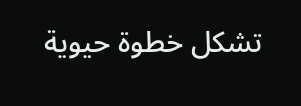تشكل خطوة حيوية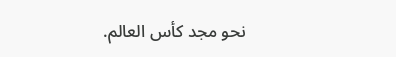نحو مجد كأس العالم.